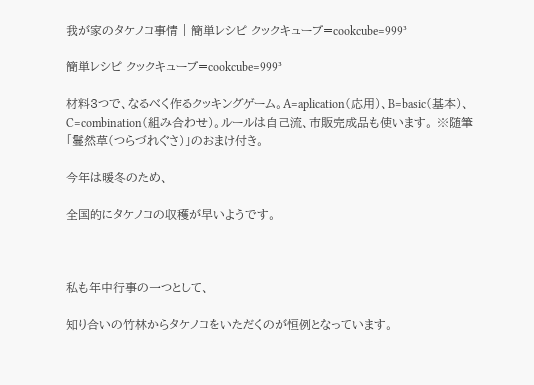我が家のタケノコ事情 | 簡単レシピ クックキューブ=cookcube=999³

簡単レシピ クックキューブ=cookcube=999³

材料3つで、なるべく作るクッキングゲーム。A=aplication(応用)、B=basic(基本)、C=combination(組み合わせ)。ルールは自己流、市販完成品も使います。 ※随筆「鬘然草(つらづれぐさ)」のおまけ付き。

今年は暖冬のため、

全国的にタケノコの収穫が早いようです。



私も年中行事の一つとして、

知り合いの竹林からタケノコをいただくのが恒例となっています。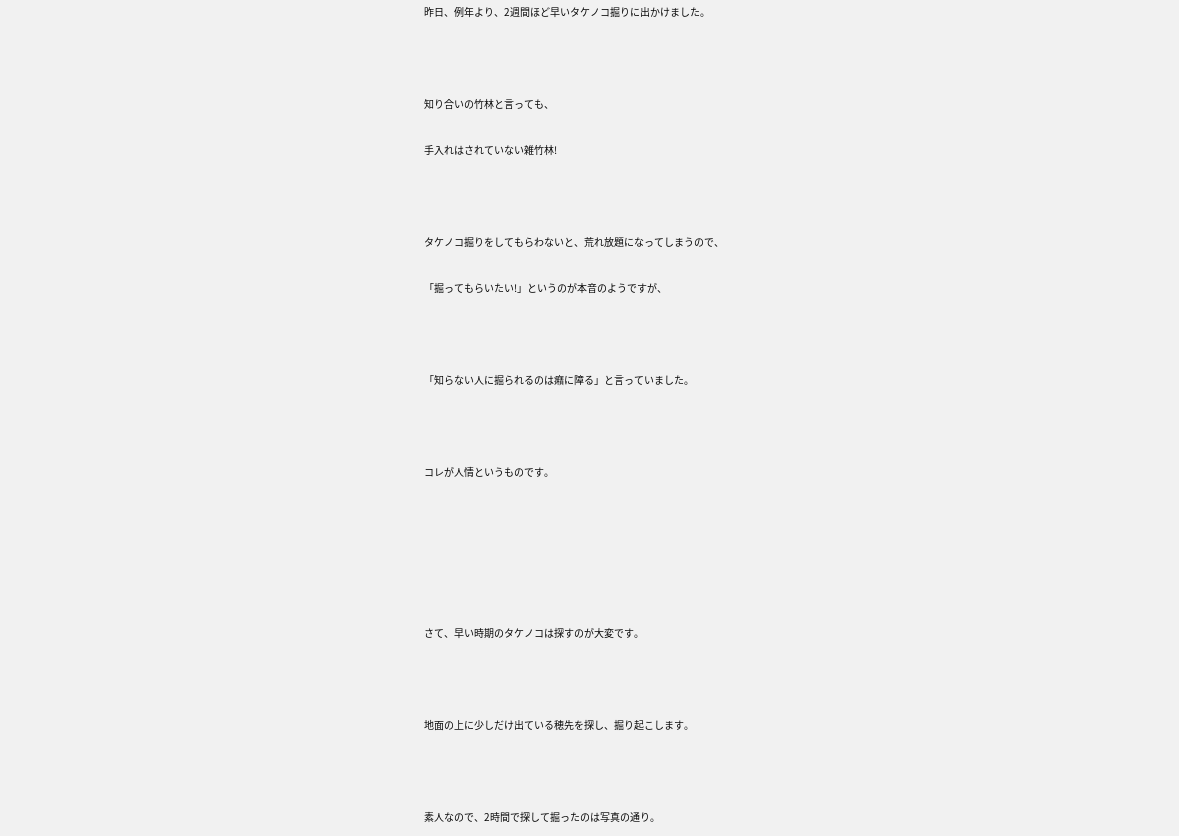昨日、例年より、2週間ほど早いタケノコ掘りに出かけました。



知り合いの竹林と言っても、

手入れはされていない雑竹林!



タケノコ掘りをしてもらわないと、荒れ放題になってしまうので、

「掘ってもらいたい!」というのが本音のようですが、



「知らない人に掘られるのは癪に障る」と言っていました。



コレが人情というものです。






さて、早い時期のタケノコは探すのが大変です。



地面の上に少しだけ出ている穂先を探し、掘り起こします。



素人なので、2時間で探して掘ったのは写真の通り。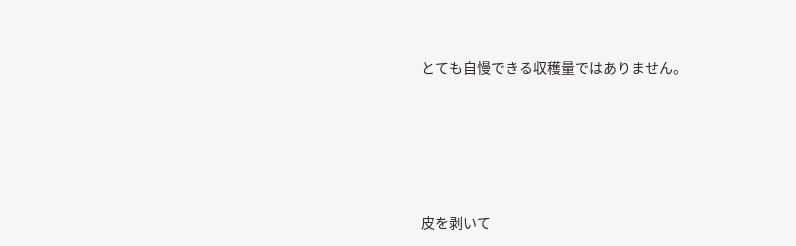とても自慢できる収穫量ではありません。






皮を剥いて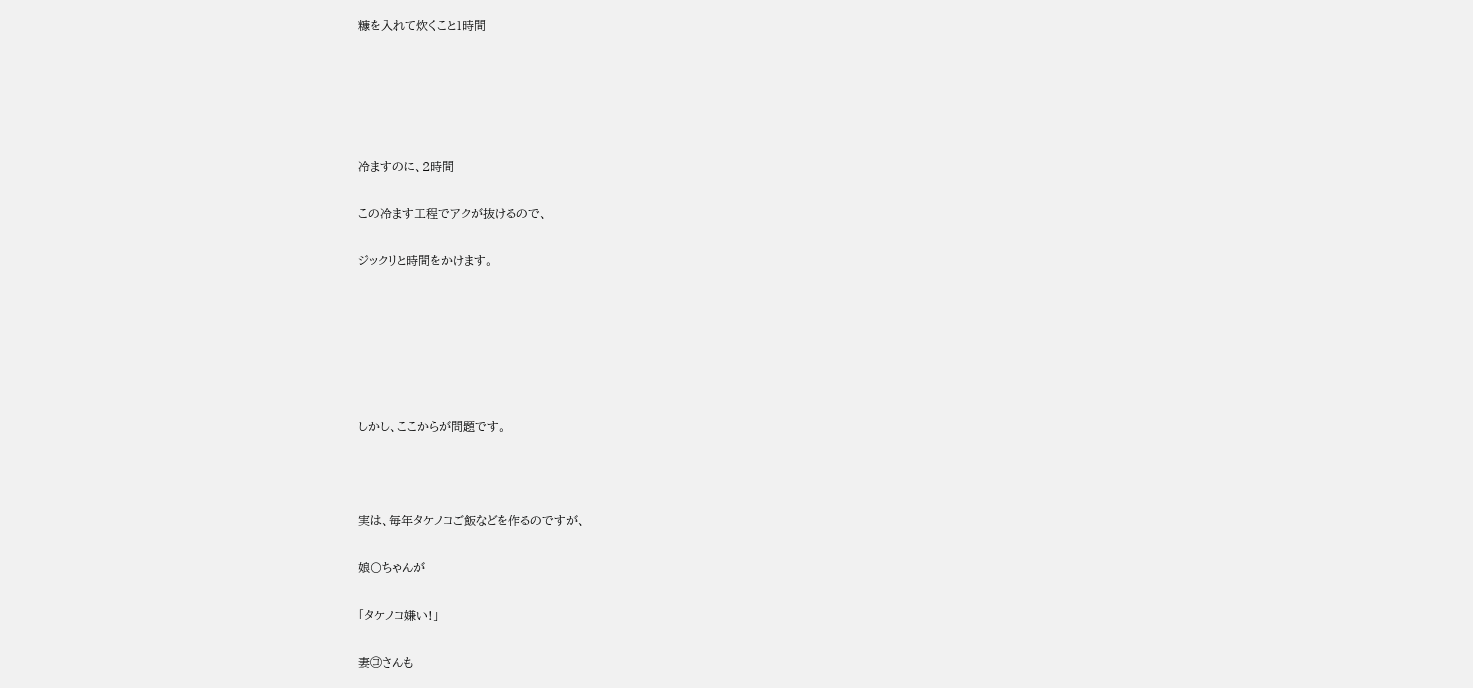糠を入れて炊くこと1時間





冷ますのに、2時間

この冷ます工程でアクが抜けるので、

ジックリと時間をかけます。






しかし、ここからが問題です。



実は、毎年タケノコご飯などを作るのですが、

娘〇ちゃんが

「タケノコ嫌い!」

妻㋙さんも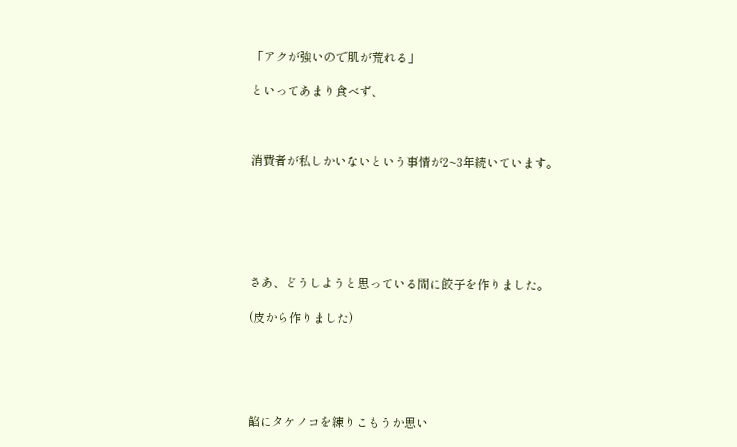「アクが強いので肌が荒れる」

といってあまり食べず、



消費者が私しかいないという事情が2~3年続いています。






さあ、どうしようと思っている間に餃子を作りました。

(皮から作りました)





餡にタケノコを練りこもうか思い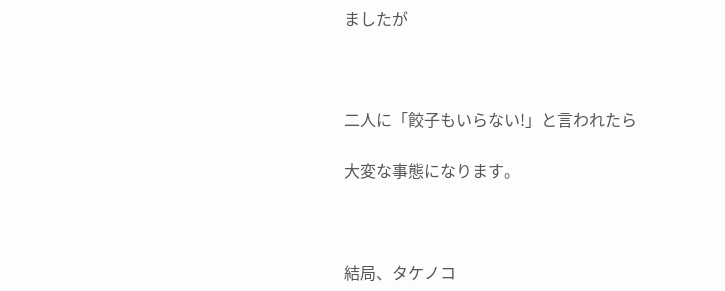ましたが



二人に「餃子もいらない!」と言われたら

大変な事態になります。



結局、タケノコ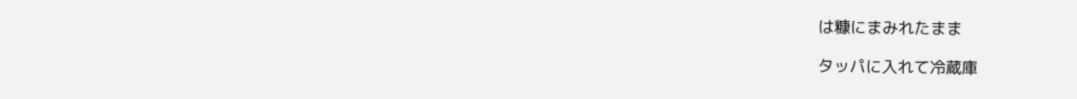は糠にまみれたまま

タッパに入れて冷蔵庫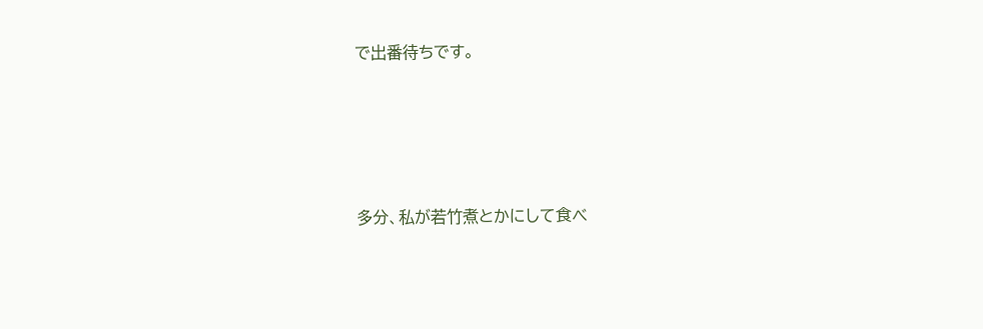で出番待ちです。





多分、私が若竹煮とかにして食べ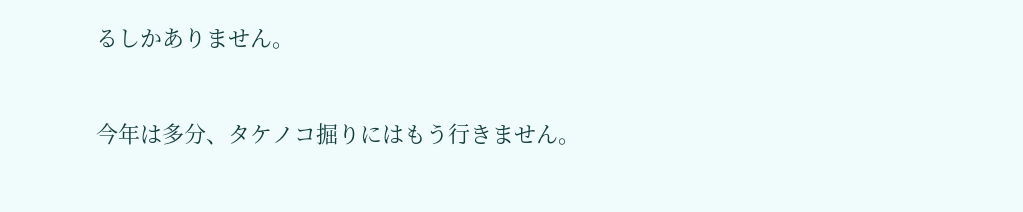るしかありません。



今年は多分、タケノコ掘りにはもう行きません。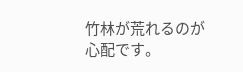竹林が荒れるのが心配です。